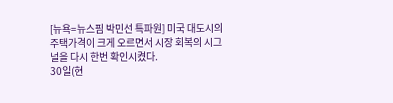[뉴욕=뉴스핌 박민선 특파원] 미국 대도시의 주택가격이 크게 오르면서 시장 회복의 시그널을 다시 한번 확인시켰다.
30일(현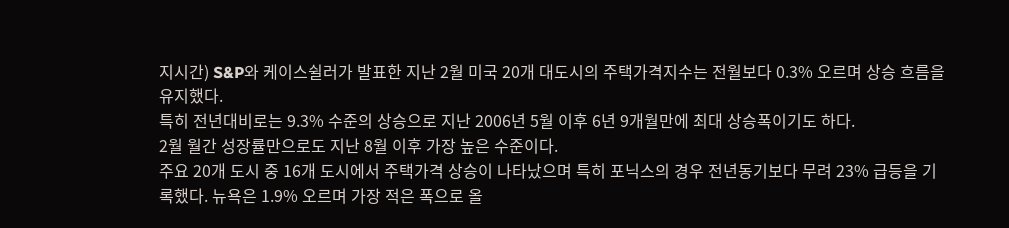지시간) S&P와 케이스쉴러가 발표한 지난 2월 미국 20개 대도시의 주택가격지수는 전월보다 0.3% 오르며 상승 흐름을 유지했다.
특히 전년대비로는 9.3% 수준의 상승으로 지난 2006년 5월 이후 6년 9개월만에 최대 상승폭이기도 하다.
2월 월간 성장률만으로도 지난 8월 이후 가장 높은 수준이다.
주요 20개 도시 중 16개 도시에서 주택가격 상승이 나타났으며 특히 포닉스의 경우 전년동기보다 무려 23% 급등을 기록했다. 뉴욕은 1.9% 오르며 가장 적은 폭으로 올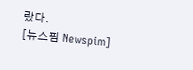랐다.
[뉴스핌 Newspim]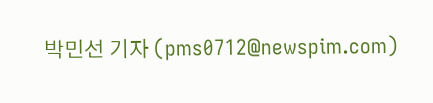박민선 기자 (pms0712@newspim.com)